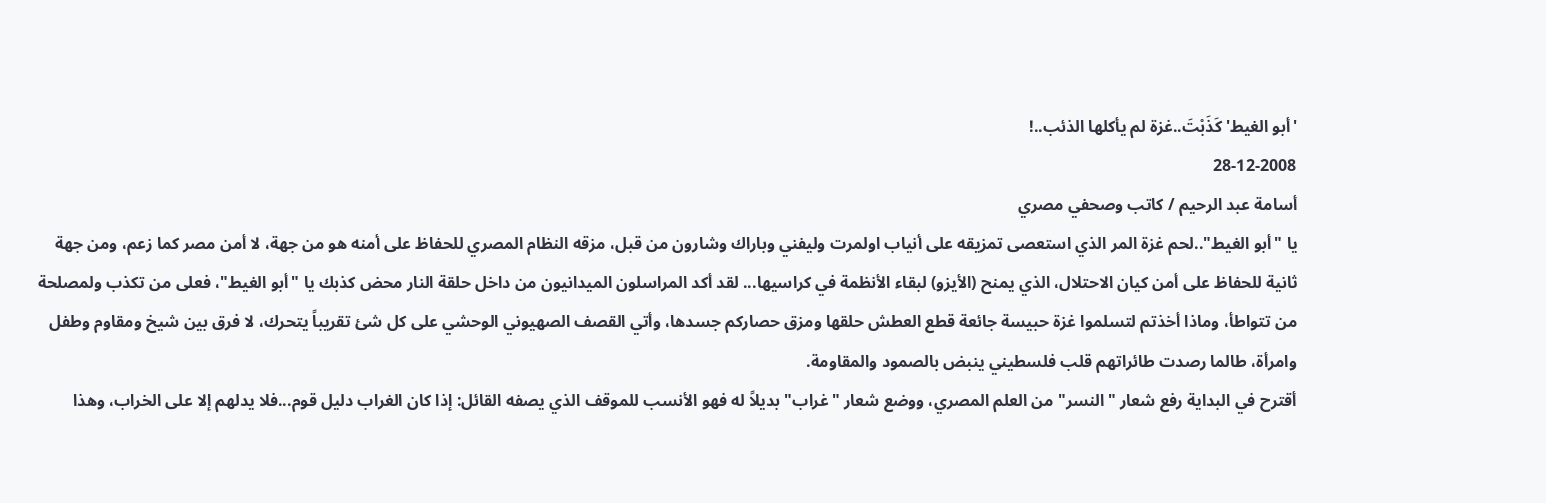'أبو الغيط' كَذَبْتَ..غزة لم يأكلها الذئب..!
28-12-2008
أسامة عبد الرحيم / كاتب وصحفي مصري
يا "أبو الغيط"..لحم غزة المر الذي استعصى تمزيقه على أنياب اولمرت وليفني وباراك وشارون من قبل، مزقه النظام المصري للحفاظ على أمنه هو من جهة، لا أمن مصر كما زعم، ومن جهة ثانية للحفاظ على أمن كيان الاحتلال، الذي يمنح (الأيزو) لبقاء الأنظمة في كراسيها... لقد أكد المراسلون الميدانيون من داخل حلقة النار محض كذبك يا "أبو الغيط"، فعلى من تكذب ولمصلحة من تتواطأ، وماذا أخذتم لتسلموا غزة حبيسة جائعة قطع العطش حلقها ومزق حصاركم جسدها، وأتي القصف الصهيوني الوحشي على كل شئ تقريباً يتحرك، لا فرق بين شيخ ومقاوم وطفل وامرأة، طالما رصدت طائراتهم قلب فلسطيني ينبض بالصمود والمقاومة.
أقترح في البداية رفع شعار "النسر" من العلم المصري، ووضع شعار "غراب" بديلاً له فهو الأنسب للموقف الذي يصفه القائل: إذا كان الغراب دليل قوم...فلا يدلهم إلا على الخراب، وهذا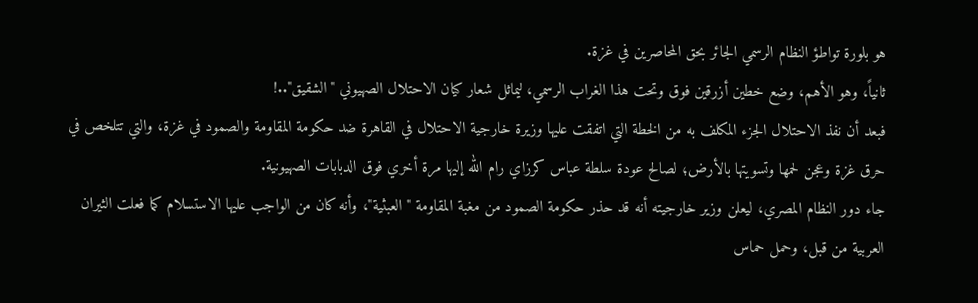هو بلورة تواطؤ النظام الرسمي الجائر بحق المحاصرين في غزة.
ثانياً، وهو الأهم، وضع خطين أزرقين فوق وتحت هذا الغراب الرسمي، ليماثل شعار كيان الاحتلال الصهيوني "الشقيق"..!
فبعد أن نفذ الاحتلال الجزء المكلف به من الخطة التي اتفقت عليها وزيرة خارجية الاحتلال في القاهرة ضد حكومة المقاومة والصمود في غزة، والتي تتلخص في حرق غزة وعجن لحمها وتسويتها بالأرض؛ لصالح عودة سلطة عباس كرزاي رام الله إليها مرة أخري فوق الدبابات الصهيونية.
جاء دور النظام المصري، ليعلن وزير خارجيته أنه قد حذر حكومة الصمود من مغبة المقاومة "العبثية"، وأنه كان من الواجب عليها الاستسلام كما فعلت الثيران العربية من قبل، وحمل حماس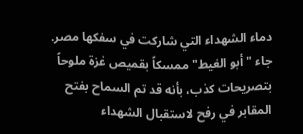دماء الشهداء التي شاركت في سفكها مصر.
جاء "أبو الغيط" ممسكاً بقميص غزة ملوحاً بتصريحات كذب، بأنه قد تم السماح بفتح المقابر في رفح لاستقبال الشهداء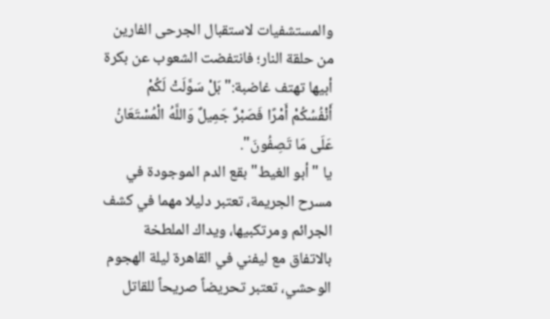والمستشفيات لاستقبال الجرحى الفارين من حلقة النار؛ فانتفضت الشعوب عن بكرة أبيها تهتف غاضبة:"بَلْ سَوَّلَتْ لَكُمْ أَنْفُسُكُمْ أَمْرًا فَصَبْرٌ جَمِيلٌ وَاللَّهُ الْمُسْتَعَانُ عَلَى مَا تَصِفُونَ".
يا "أبو الغيط" بقع الدم الموجودة في مسرح الجريمة، تعتبر دليلا مهما في كشف الجرائم ومرتكبيها، ويداك الملطخة بالاتفاق مع ليفني في القاهرة ليلة الهجوم الوحشي، تعتبر تحريضاً صريحاً للقاتل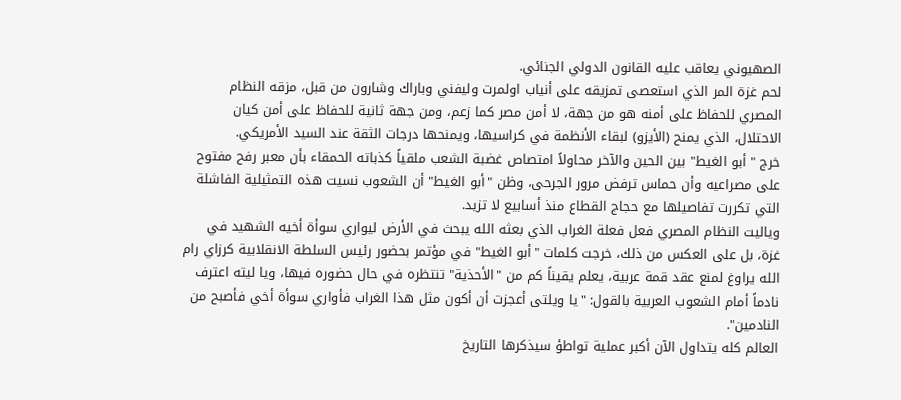الصهيوني يعاقب عليه القانون الدولي الجنائي.
لحم غزة المر الذي استعصى تمزيقه على أنياب اولمرت وليفني وباراك وشارون من قبل، مزقه النظام المصري للحفاظ على أمنه هو من جهة، لا أمن مصر كما زعم، ومن جهة ثانية للحفاظ على أمن كيان الاحتلال، الذي يمنح (الأيزو) لبقاء الأنظمة في كراسيها، ويمنحها درجات الثقة عند السيد الأمريكي.
خرج " أبو الغيط" بين الحين والآخر محاولاً امتصاص غضبة الشعب ملقياً كذباته الحمقاء بأن معبر رفح مفتوح على مصراعيه وأن حماس ترفض مرور الجرحى، وظن "أبو الغيط" أن الشعوب نسيت هذه التمثيلية الفاشلة التي تكررت تفاصيلها مع حجاج القطاع منذ أسابيع لا تزيد.
وياليت النظام المصري فعل فعلة الغراب الذي بعثه الله يبحث في الأرض ليواري سوأة أخيه الشهيد في غزة، بل على العكس من ذلك، خرجت كلمات "أبو الغيط" في مؤتمر بحضور رئيس السلطة الانقلابية كرزاي رام الله يراوغ لمنع عقد قمة عربية، يعلم يقيناً كم من "الأحذية" تنتظره في حال حضوره فيها، ويا ليته اعترف نادماً أمام الشعوب العربية بالقول: "يا ويلتى أعجزت أن أكون مثل هذا الغراب فأواري سوأة أخي فأصبح من النادمين".
العالم كله يتداول الآن أكبر عملية تواطؤ سيذكرها التاريخ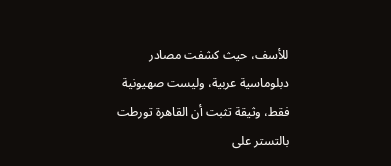للأسف، حيث كشفت مصادر دبلوماسية عربية، وليست صهيونية فقط، وثيقة تثبت أن القاهرة تورطت بالتستر على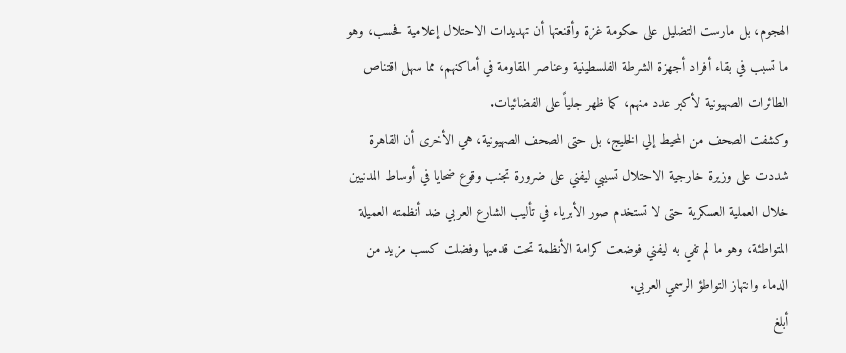الهجوم، بل مارست التضليل على حكومة غزة وأقنعتها أن تهديدات الاحتلال إعلامية فحسب، وهو ما تسبب في بقاء أفراد أجهزة الشرطة الفلسطينية وعناصر المقاومة في أماكنهم، مما سهل اقتناص الطائرات الصهيونية لأكبر عدد منهم، كما ظهر جلياً على الفضائيات.
وكشفت الصحف من المحيط إلي الخليج، بل حتى الصحف الصهيونية، هي الأخرى أن القاهرة شددت على وزيرة خارجية الاحتلال تسيبي ليفني على ضرورة تجنب وقوع ضحايا في أوساط المدنيين خلال العملية العسكرية حتى لا تستخدم صور الأبرياء في تأليب الشارع العربي ضد أنظمته العميلة المتواطئة، وهو ما لم تفي به ليفني فوضعت كرامة الأنظمة تحت قدميها وفضلت كسب مزيد من الدماء وانتهاز التواطؤ الرسمي العربي.
أبلغ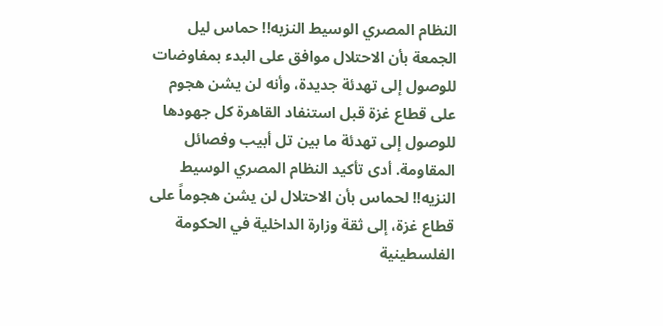النظام المصري الوسيط النزيه!! حماس ليل الجمعة بأن الاحتلال موافق على البدء بمفاوضات للوصول إلى تهدئة جديدة، وأنه لن يشن هجوم على قطاع غزة قبل استنفاد القاهرة كل جهودها للوصول إلى تهدئة ما بين تل أبيب وفصائل المقاومة. أدى تأكيد النظام المصري الوسيط النزيه!! لحماس بأن الاحتلال لن يشن هجوماً على قطاع غزة، إلى ثقة وزارة الداخلية في الحكومة الفلسطينية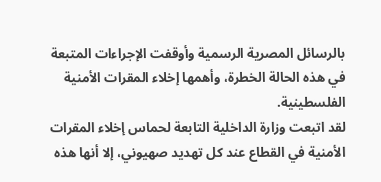بالرسائل المصرية الرسمية وأوقفت الإجراءات المتبعة في هذه الحالة الخطرة، وأهمها إخلاء المقرات الأمنية الفلسطينية.
لقد اتبعت وزارة الداخلية التابعة لحماس إخلاء المقرات الأمنية في القطاع عند كل تهديد صهيوني، إلا أنها هذه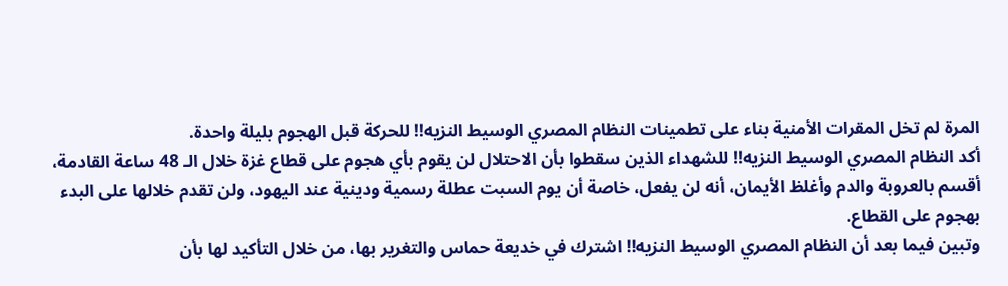المرة لم تخل المقرات الأمنية بناء على تطمينات النظام المصري الوسيط النزيه!! للحركة قبل الهجوم بليلة واحدة.
أكد النظام المصري الوسيط النزيه!! للشهداء الذين سقطوا بأن الاحتلال لن يقوم بأي هجوم على قطاع غزة خلال الـ 48 ساعة القادمة، أقسم بالعروبة والدم وأغلظ الأيمان، أنه لن يفعل، خاصة أن يوم السبت عطلة رسمية ودينية عند اليهود، ولن تقدم خلالها على البدء بهجوم على القطاع.
وتبين فيما بعد أن النظام المصري الوسيط النزيه!! اشترك في خديعة حماس والتغرير بها، من خلال التأكيد لها بأن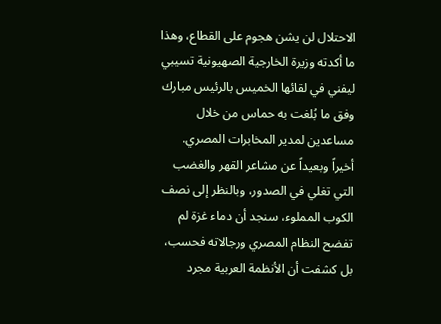الاحتلال لن يشن هجوم على القطاع، وهذا ما أكدته وزيرة الخارجية الصهيونية تسيبي ليفني في لقائها الخميس بالرئيس مبارك وفق ما بُلغت به حماس من خلال مساعدين لمدير المخابرات المصري.
أخيراً وبعيداً عن مشاعر القهر والغضب التي تغلي في الصدور، وبالنظر إلى نصف الكوب المملوء، سنجد أن دماء غزة لم تفضح النظام المصري ورجالاته فحسب، بل كشفت أن الأنظمة العربية مجرد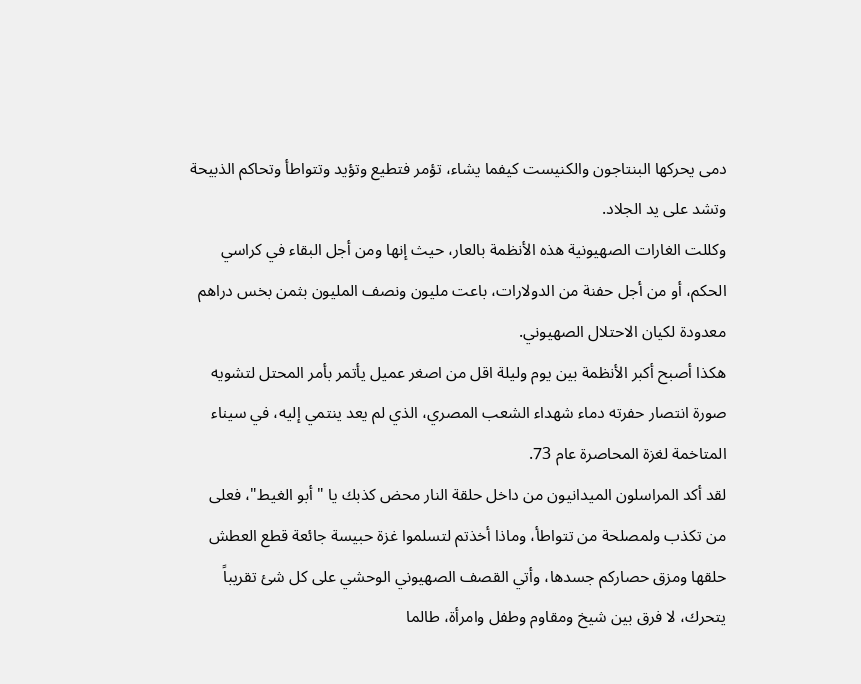دمى يحركها البنتاجون والكنيست كيفما يشاء، تؤمر فتطيع وتؤيد وتتواطأ وتحاكم الذبيحة وتشد على يد الجلاد.
وكللت الغارات الصهيونية هذه الأنظمة بالعار، حيث إنها ومن أجل البقاء في كراسي الحكم، أو من أجل حفنة من الدولارات، باعت مليون ونصف المليون بثمن بخس دراهم معدودة لكيان الاحتلال الصهيوني.
هكذا أصبح أكبر الأنظمة بين يوم وليلة اقل من اصغر عميل يأتمر بأمر المحتل لتشويه صورة انتصار حفرته دماء شهداء الشعب المصري، الذي لم يعد ينتمي إليه، في سيناء المتاخمة لغزة المحاصرة عام 73.
لقد أكد المراسلون الميدانيون من داخل حلقة النار محض كذبك يا "أبو الغيط"، فعلى من تكذب ولمصلحة من تتواطأ، وماذا أخذتم لتسلموا غزة حبيسة جائعة قطع العطش حلقها ومزق حصاركم جسدها، وأتي القصف الصهيوني الوحشي على كل شئ تقريباً يتحرك، لا فرق بين شيخ ومقاوم وطفل وامرأة، طالما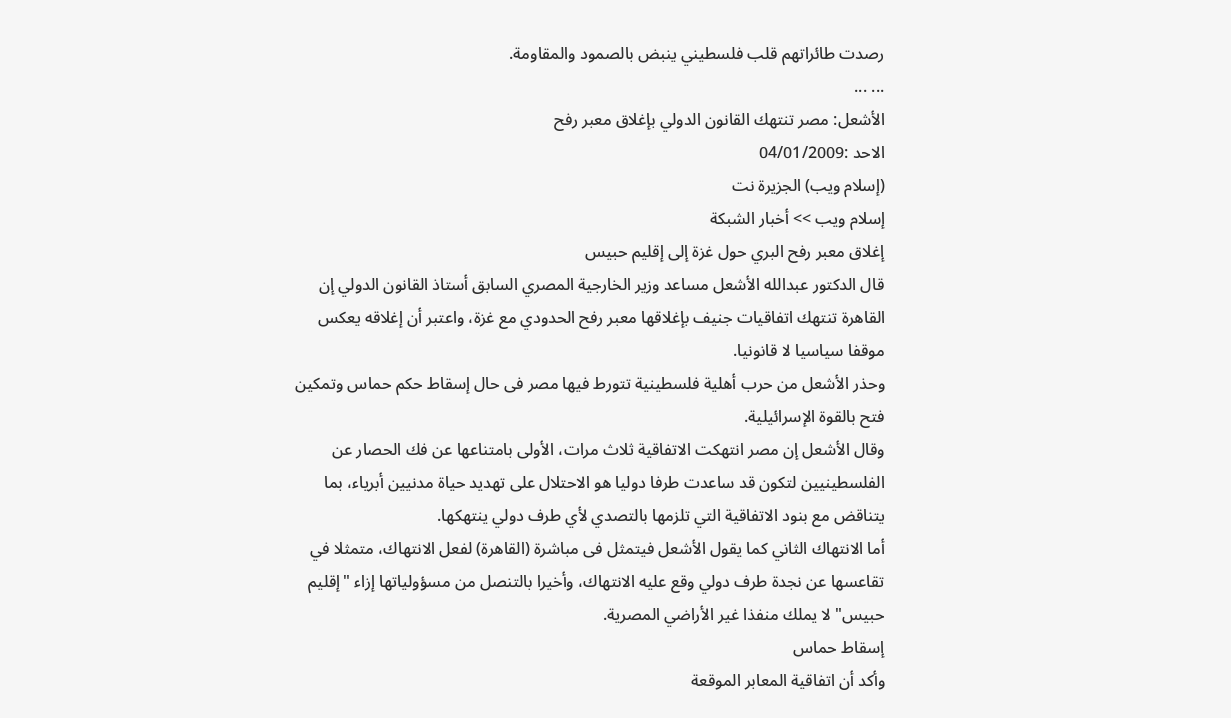رصدت طائراتهم قلب فلسطيني ينبض بالصمود والمقاومة.
... ...
الأشعل: مصر تنتهك القانون الدولي بإغلاق معبر رفح
الاحد :04/01/2009
(إسلام ويب) الجزيرة نت
إسلام ويب >> أخبار الشبكة
إغلاق معبر رفح البري حول غزة إلى إقليم حبيس
قال الدكتور عبدالله الأشعل مساعد وزير الخارجية المصري السابق أستاذ القانون الدولي إن القاهرة تنتهك اتفاقيات جنيف بإغلاقها معبر رفح الحدودي مع غزة، واعتبر أن إغلاقه يعكس موقفا سياسيا لا قانونيا.
وحذر الأشعل من حرب أهلية فلسطينية تتورط فيها مصر فى حال إسقاط حكم حماس وتمكين فتح بالقوة الإسرائيلية.
وقال الأشعل إن مصر انتهكت الاتفاقية ثلاث مرات، الأولى بامتناعها عن فك الحصار عن الفلسطينيين لتكون قد ساعدت طرفا دوليا هو الاحتلال على تهديد حياة مدنيين أبرياء، بما يتناقض مع بنود الاتفاقية التي تلزمها بالتصدي لأي طرف دولي ينتهكها.
أما الانتهاك الثاني كما يقول الأشعل فيتمثل فى مباشرة (القاهرة) لفعل الانتهاك، متمثلا في تقاعسها عن نجدة طرف دولي وقع عليه الانتهاك، وأخيرا بالتنصل من مسؤولياتها إزاء "إقليم حبيس" لا يملك منفذا غير الأراضي المصرية.
إسقاط حماس
وأكد أن اتفاقية المعابر الموقعة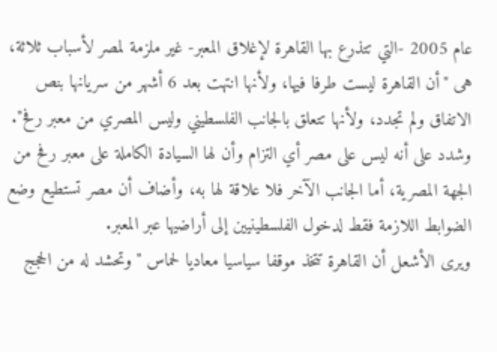عام 2005 -التي تتذرع بها القاهرة لإغلاق المعبر- غير ملزمة لمصر لأسباب ثلاثة، هى "أن القاهرة ليست طرفا فيها، ولأنها انتهت بعد 6 أشهر من سريانها بنص الاتفاق ولم تجدد، ولأنها تتعلق بالجانب الفلسطيني وليس المصري من معبر رفح".
وشدد على أنه ليس على مصر أي التزام وأن لها السيادة الكاملة على معبر رفح من الجهة المصرية، أما الجانب الآخر فلا علاقة لها به، وأضاف أن مصر تستطيع وضع الضوابط اللازمة فقط لدخول الفلسطينيين إلى أراضيها عبر المعبر.
ويرى الأشعل أن القاهرة تتخذ موقفا سياسيا معاديا لحماس "وتحشد له من الحجج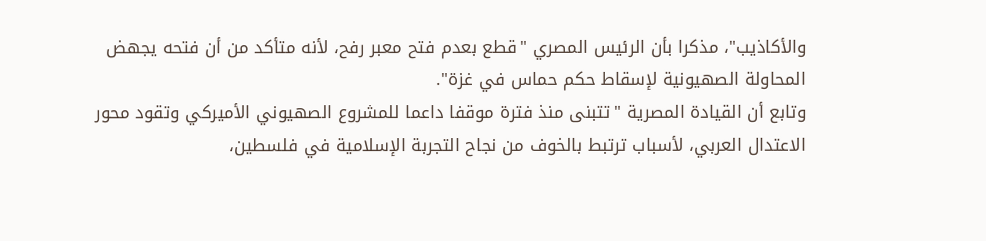والأكاذيب"، مذكرا بأن الرئيس المصري "قطع بعدم فتح معبر رفح، لأنه متأكد من أن فتحه يجهض المحاولة الصهيونية لإسقاط حكم حماس في غزة".
وتابع أن القيادة المصرية "تتبنى منذ فترة موقفا داعما للمشروع الصهيوني الأميركي وتقود محور الاعتدال العربي، لأسباب ترتبط بالخوف من نجاح التجربة الإسلامية في فلسطين،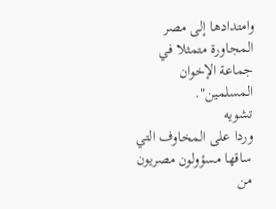وامتدادها إلى مصر المجاورة متمثلا في جماعة الإخوان المسلمين".
تشويه
وردا على المخاوف التي ساقها مسؤولون مصريون من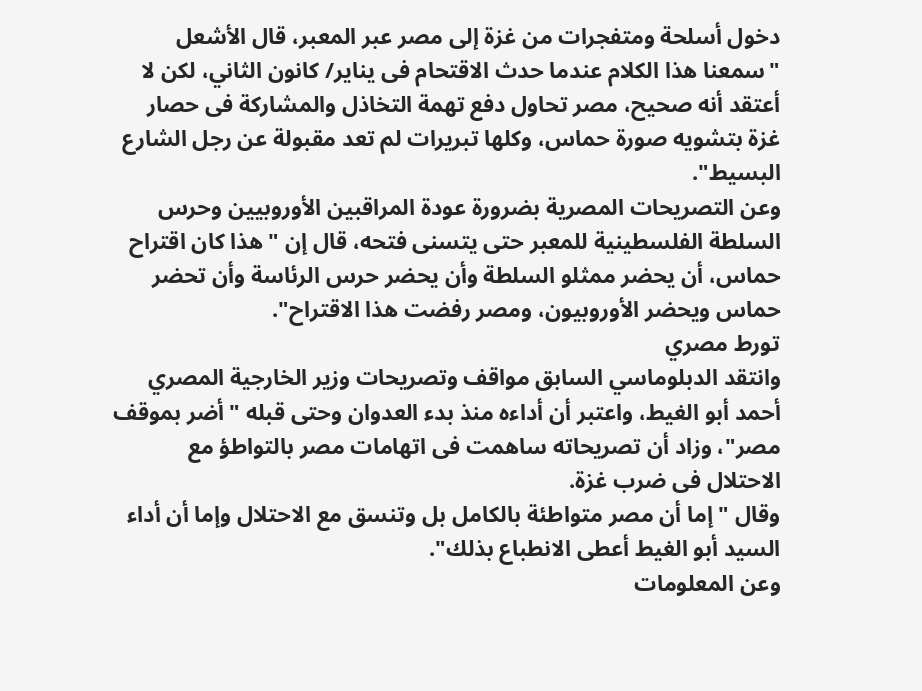دخول أسلحة ومتفجرات من غزة إلى مصر عبر المعبر، قال الأشعل "سمعنا هذا الكلام عندما حدث الاقتحام فى يناير/ كانون الثاني، لكن لا أعتقد أنه صحيح، مصر تحاول دفع تهمة التخاذل والمشاركة فى حصار غزة بتشويه صورة حماس، وكلها تبريرات لم تعد مقبولة عن رجل الشارع البسيط".
وعن التصريحات المصرية بضرورة عودة المراقبين الأوروبيين وحرس السلطة الفلسطينية للمعبر حتى يتسنى فتحه، قال إن "هذا كان اقتراح حماس، أن يحضر ممثلو السلطة وأن يحضر حرس الرئاسة وأن تحضر حماس ويحضر الأوروبيون، ومصر رفضت هذا الاقتراح".
تورط مصري
وانتقد الدبلوماسي السابق مواقف وتصريحات وزير الخارجية المصري أحمد أبو الغيط، واعتبر أن أداءه منذ بدء العدوان وحتى قبله "أضر بموقف مصر"، وزاد أن تصريحاته ساهمت فى اتهامات مصر بالتواطؤ مع الاحتلال فى ضرب غزة.
وقال "إما أن مصر متواطئة بالكامل بل وتنسق مع الاحتلال وإما أن أداء السيد أبو الغيط أعطى الانطباع بذلك".
وعن المعلومات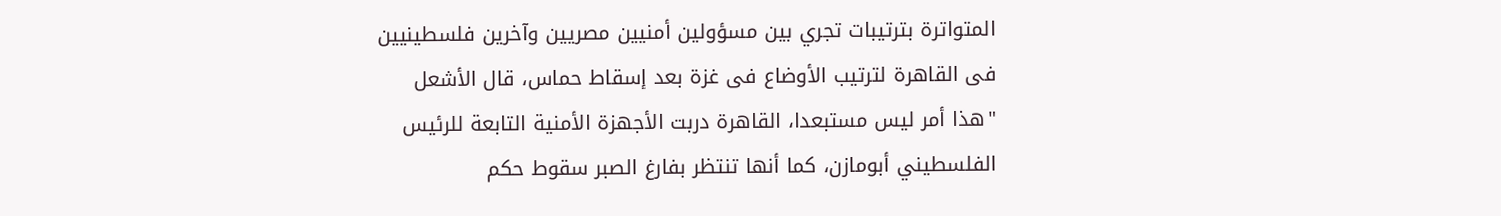المتواترة بترتيبات تجري بين مسؤولين أمنيين مصريين وآخرين فلسطينيين فى القاهرة لترتيب الأوضاع فى غزة بعد إسقاط حماس، قال الأشعل "هذا أمر ليس مستبعدا، القاهرة دربت الأجهزة الأمنية التابعة للرئيس الفلسطيني أبومازن، كما أنها تنتظر بفارغ الصبر سقوط حكم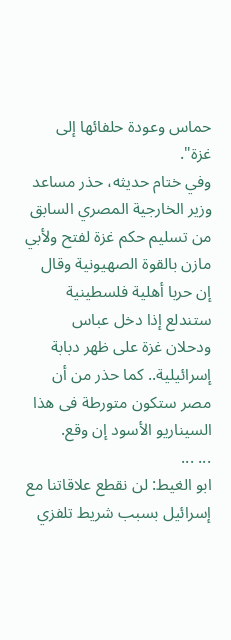حماس وعودة حلفائها إلى غزة".
وفي ختام حديثه، حذر مساعد وزير الخارجية المصري السابق من تسليم حكم غزة لفتح ولأبي مازن بالقوة الصهيونية وقال إن حربا أهلية فلسطينية ستندلع إذا دخل عباس ودحلان غزة على ظهر دبابة إسرائيلية.. كما حذر من أن مصر ستكون متورطة فى هذا السيناريو الأسود إن وقع.
... ...
ابو الغيط: لن نقطع علاقاتنا مع إسرائيل بسبب شريط تلفزي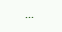...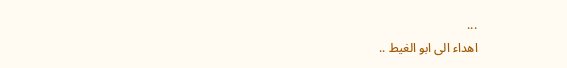...
اهداء الى ابو الغيط ..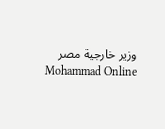وزير خارجية مصر
Mohammad Online